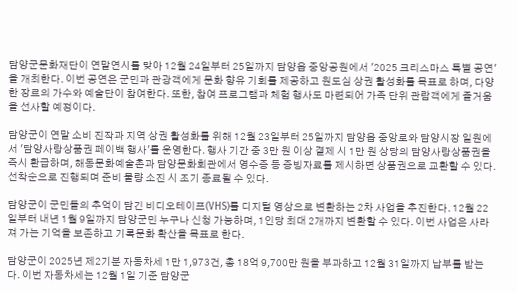담양군문화재단이 연말연시를 맞아 12월 24일부터 25일까지 담양읍 중앙공원에서 '2025 크리스마스 특별 공연'을 개최한다. 이번 공연은 군민과 관광객에게 문화 향유 기회를 제공하고 원도심 상권 활성화를 목표로 하며, 다양한 장르의 가수와 예술단이 참여한다. 또한, 참여 프로그램과 체험 행사도 마련되어 가족 단위 관람객에게 즐거움을 선사할 예정이다.

담양군이 연말 소비 진작과 지역 상권 활성화를 위해 12월 23일부터 25일까지 담양읍 중앙로와 담양시장 일원에서 '담양사랑상품권 페이백 행사'를 운영한다. 행사 기간 중 3만 원 이상 결제 시 1만 원 상당의 담양사랑상품권을 즉시 환급하며, 해동문화예술촌과 담양문화회관에서 영수증 등 증빙자료를 제시하면 상품권으로 교환할 수 있다. 선착순으로 진행되며 준비 물량 소진 시 조기 종료될 수 있다.

담양군이 군민들의 추억이 담긴 비디오테이프(VHS)를 디지털 영상으로 변환하는 2차 사업을 추진한다. 12월 22일부터 내년 1월 9일까지 담양군민 누구나 신청 가능하며, 1인당 최대 2개까지 변환할 수 있다. 이번 사업은 사라져 가는 기억을 보존하고 기록문화 확산을 목표로 한다.

담양군이 2025년 제2기분 자동차세 1만 1,973건, 총 18억 9,700만 원을 부과하고 12월 31일까지 납부를 받는다. 이번 자동차세는 12월 1일 기준 담양군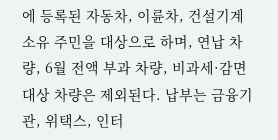에 등록된 자동차, 이륜차, 건설기계 소유 주민을 대상으로 하며, 연납 차량, 6월 전액 부과 차량, 비과세·감면 대상 차량은 제외된다. 납부는 금융기관, 위택스, 인터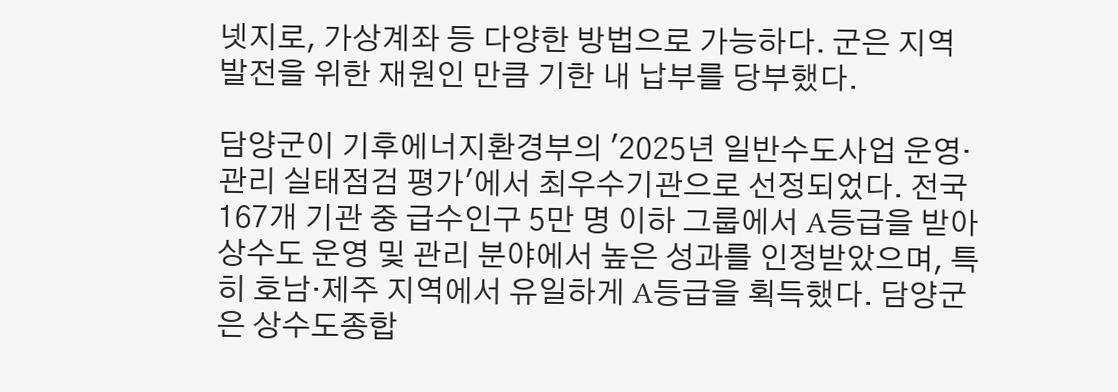넷지로, 가상계좌 등 다양한 방법으로 가능하다. 군은 지역 발전을 위한 재원인 만큼 기한 내 납부를 당부했다.

담양군이 기후에너지환경부의 '2025년 일반수도사업 운영·관리 실태점검 평가'에서 최우수기관으로 선정되었다. 전국 167개 기관 중 급수인구 5만 명 이하 그룹에서 A등급을 받아 상수도 운영 및 관리 분야에서 높은 성과를 인정받았으며, 특히 호남·제주 지역에서 유일하게 A등급을 획득했다. 담양군은 상수도종합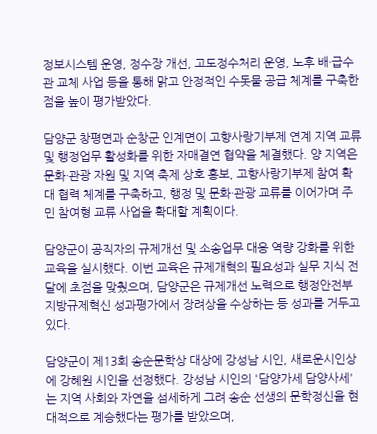정보시스템 운영, 정수장 개선, 고도정수처리 운영, 노후 배·급수관 교체 사업 등을 통해 맑고 안정적인 수돗물 공급 체계를 구축한 점을 높이 평가받았다.

담양군 창평면과 순창군 인계면이 고향사랑기부제 연계 지역 교류 및 행정업무 활성화를 위한 자매결연 협약을 체결했다. 양 지역은 문화·관광 자원 및 지역 축제 상호 홍보, 고향사랑기부제 참여 확대 협력 체계를 구축하고, 행정 및 문화·관광 교류를 이어가며 주민 참여형 교류 사업을 확대할 계획이다.

담양군이 공직자의 규제개선 및 소송업무 대응 역량 강화를 위한 교육을 실시했다. 이번 교육은 규제개혁의 필요성과 실무 지식 전달에 초점을 맞췄으며, 담양군은 규제개선 노력으로 행정안전부 지방규제혁신 성과평가에서 장려상을 수상하는 등 성과를 거두고 있다.

담양군이 제13회 송순문학상 대상에 강성남 시인, 새로운시인상에 강혜원 시인을 선정했다. 강성남 시인의 '담양가세 담양사세'는 지역 사회와 자연을 섬세하게 그려 송순 선생의 문학정신을 현대적으로 계승했다는 평가를 받았으며,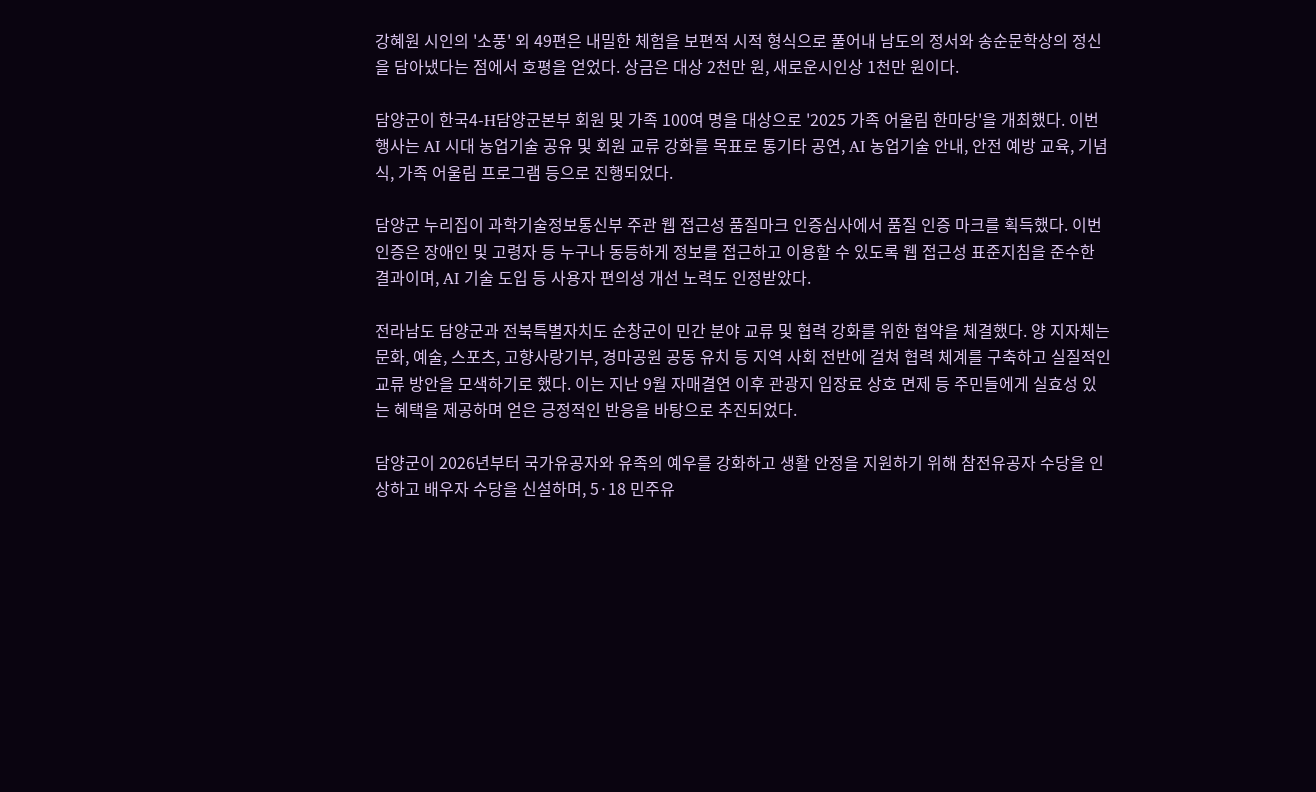강혜원 시인의 '소풍' 외 49편은 내밀한 체험을 보편적 시적 형식으로 풀어내 남도의 정서와 송순문학상의 정신을 담아냈다는 점에서 호평을 얻었다. 상금은 대상 2천만 원, 새로운시인상 1천만 원이다.

담양군이 한국4-H담양군본부 회원 및 가족 100여 명을 대상으로 '2025 가족 어울림 한마당'을 개최했다. 이번 행사는 AI 시대 농업기술 공유 및 회원 교류 강화를 목표로 통기타 공연, AI 농업기술 안내, 안전 예방 교육, 기념식, 가족 어울림 프로그램 등으로 진행되었다.

담양군 누리집이 과학기술정보통신부 주관 웹 접근성 품질마크 인증심사에서 품질 인증 마크를 획득했다. 이번 인증은 장애인 및 고령자 등 누구나 동등하게 정보를 접근하고 이용할 수 있도록 웹 접근성 표준지침을 준수한 결과이며, AI 기술 도입 등 사용자 편의성 개선 노력도 인정받았다.

전라남도 담양군과 전북특별자치도 순창군이 민간 분야 교류 및 협력 강화를 위한 협약을 체결했다. 양 지자체는 문화, 예술, 스포츠, 고향사랑기부, 경마공원 공동 유치 등 지역 사회 전반에 걸쳐 협력 체계를 구축하고 실질적인 교류 방안을 모색하기로 했다. 이는 지난 9월 자매결연 이후 관광지 입장료 상호 면제 등 주민들에게 실효성 있는 혜택을 제공하며 얻은 긍정적인 반응을 바탕으로 추진되었다.

담양군이 2026년부터 국가유공자와 유족의 예우를 강화하고 생활 안정을 지원하기 위해 참전유공자 수당을 인상하고 배우자 수당을 신설하며, 5·18 민주유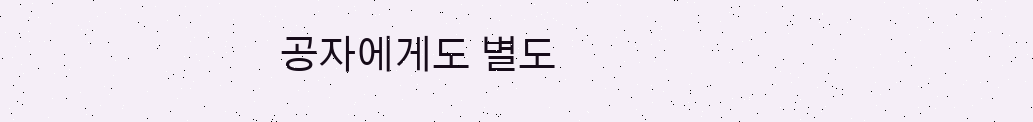공자에게도 별도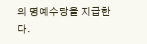의 명예수당을 지급한다.